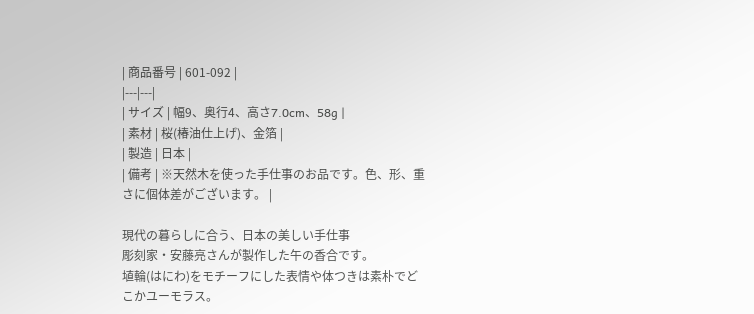| 商品番号 | 601-092 |
|---|---|
| サイズ | 幅9、奥行4、高さ7.0cm、58g |
| 素材 | 桜(椿油仕上げ)、金箔 |
| 製造 | 日本 |
| 備考 | ※天然木を使った手仕事のお品です。色、形、重さに個体差がございます。 |

現代の暮らしに合う、日本の美しい手仕事
彫刻家・安藤亮さんが製作した午の香合です。
埴輪(はにわ)をモチーフにした表情や体つきは素朴でどこかユーモラス。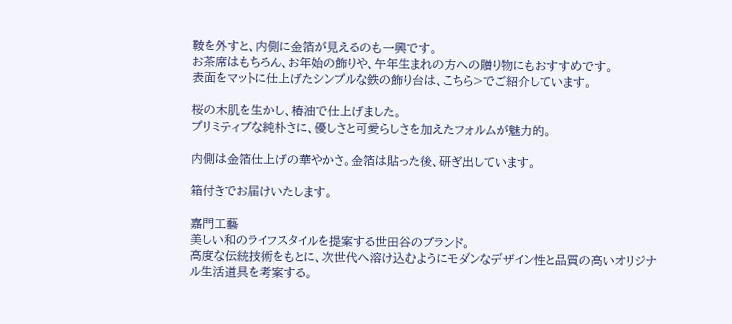鞍を外すと、内側に金箔が見えるのも一興です。
お茶席はもちろん、お年始の飾りや、午年生まれの方への贈り物にもおすすめです。
表面をマットに仕上げたシンプルな鉄の飾り台は、こちら>でご紹介しています。

桜の木肌を生かし、椿油で仕上げました。
プリミティブな純朴さに、優しさと可愛らしさを加えたフォルムが魅力的。

内側は金箔仕上げの華やかさ。金箔は貼った後、研ぎ出しています。

箱付きでお届けいたします。

嘉門工藝
美しい和のライフスタイルを提案する世田谷のブランド。
高度な伝統技術をもとに、次世代へ溶け込むようにモダンなデザイン性と品質の高いオリジナル生活道具を考案する。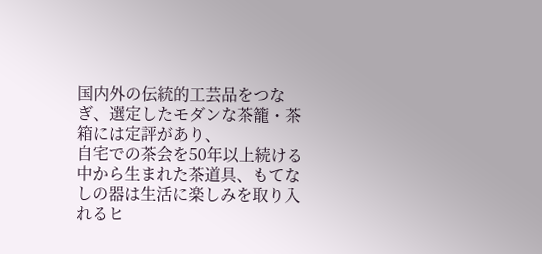国内外の伝統的工芸品をつなぎ、選定したモダンな茶籠・茶箱には定評があり、
自宅での茶会を50年以上続ける中から生まれた茶道具、もてなしの器は生活に楽しみを取り入れるヒ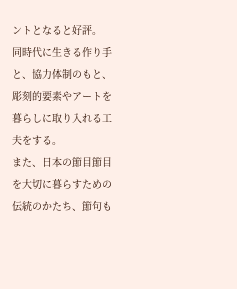ントとなると好評。
同時代に生きる作り手と、協力体制のもと、彫刻的要素やアートを暮らしに取り入れる工夫をする。
また、日本の節目節目を大切に暮らすための伝統のかたち、節句も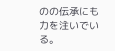のの伝承にも力を注いでいる。